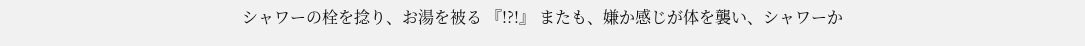シャワーの栓を捻り、お湯を被る 『!?!』 またも、嫌か感じが体を襲い、シャワーか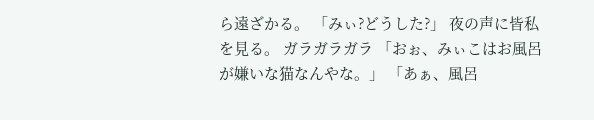ら遠ざかる。 「みぃ?どうした?」 夜の声に皆私を見る。 ガラガラガラ 「おぉ、みぃこはお風呂が嫌いな猫なんやな。」 「あぁ、風呂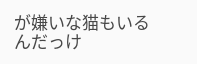が嫌いな猫もいるんだっけ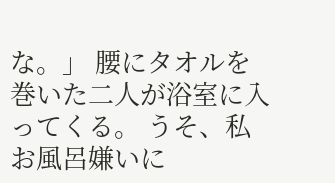な。」 腰にタオルを巻いた二人が浴室に入ってくる。 うそ、私お風呂嫌いに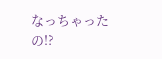なっちゃったの!?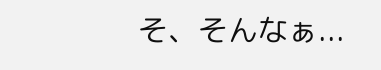そ、そんなぁ...